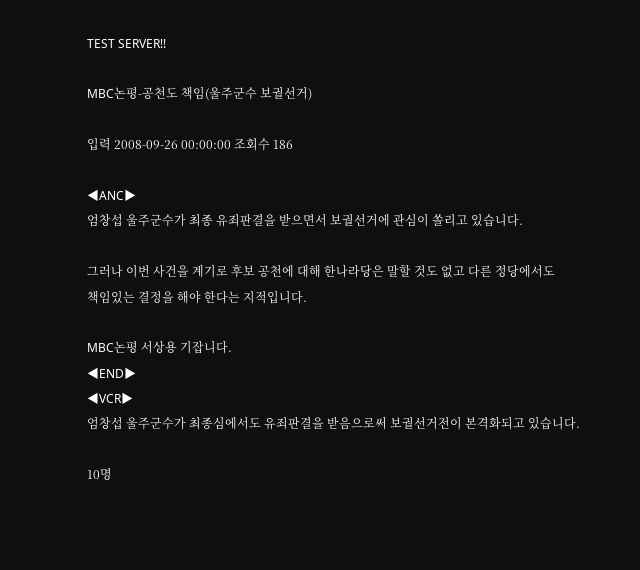TEST SERVER!!

MBC논평-공천도 책임(울주군수 보궐선거)

입력 2008-09-26 00:00:00 조회수 186

◀ANC▶
엄창섭 울주군수가 최종 유죄판결을 받으면서 보궐선거에 관심이 쏠리고 있습니다.

그러나 이번 사건을 계기로 후보 공천에 대해 한나라당은 말할 것도 없고 다른 정당에서도
책임있는 결정을 해야 한다는 지적입니다.

MBC논평 서상용 기잡니다.
◀END▶
◀VCR▶
엄창섭 울주군수가 최종심에서도 유죄판결을 받음으로써 보궐선거전이 본격화되고 있습니다.

10명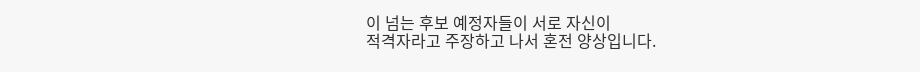이 넘는 후보 예정자들이 서로 자신이
적격자라고 주장하고 나서 혼전 양상입니다.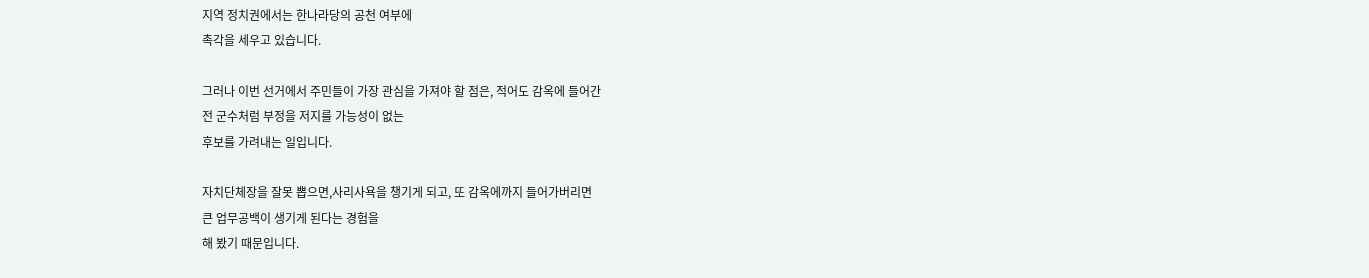지역 정치권에서는 한나라당의 공천 여부에
촉각을 세우고 있습니다.

그러나 이번 선거에서 주민들이 가장 관심을 가져야 할 점은, 적어도 감옥에 들어간
전 군수처럼 부정을 저지를 가능성이 없는
후보를 가려내는 일입니다.

자치단체장을 잘못 뽑으면,사리사욕을 챙기게 되고, 또 감옥에까지 들어가버리면
큰 업무공백이 생기게 된다는 경험을
해 봤기 때문입니다.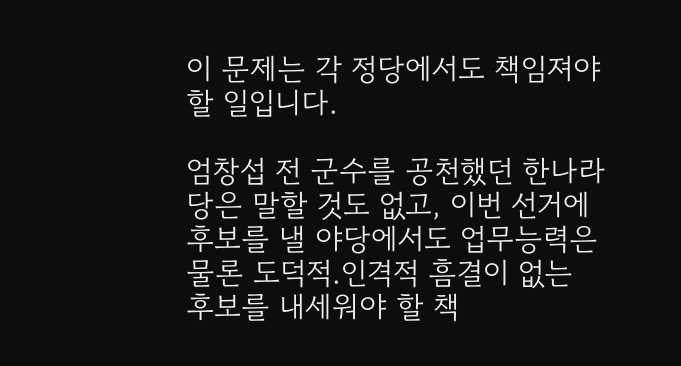이 문제는 각 정당에서도 책임져야
할 일입니다.

엄창섭 전 군수를 공천했던 한나라당은 말할 것도 없고, 이번 선거에 후보를 낼 야당에서도 업무능력은 물론 도덕적.인격적 흠결이 없는
후보를 내세워야 할 책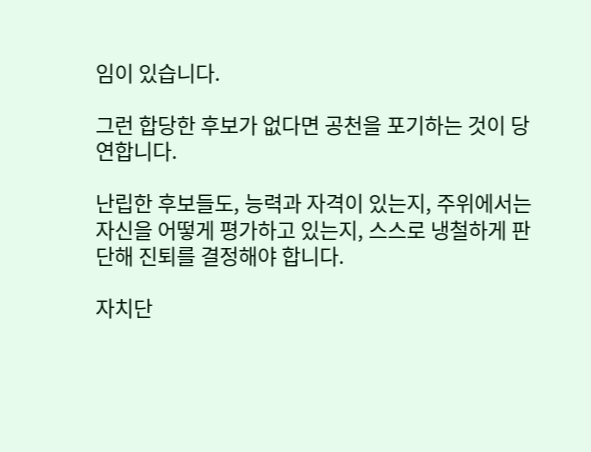임이 있습니다.

그런 합당한 후보가 없다면 공천을 포기하는 것이 당연합니다.

난립한 후보들도, 능력과 자격이 있는지, 주위에서는 자신을 어떻게 평가하고 있는지, 스스로 냉철하게 판단해 진퇴를 결정해야 합니다.

자치단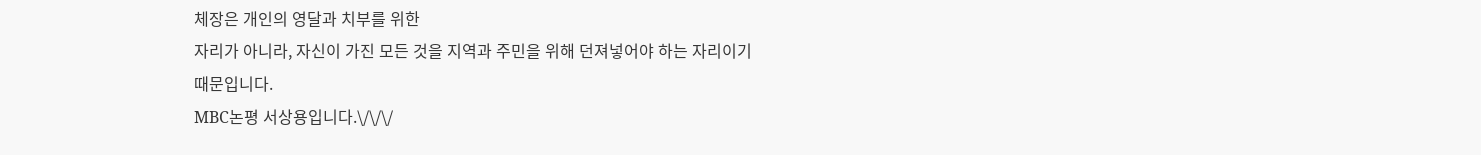체장은 개인의 영달과 치부를 위한
자리가 아니라, 자신이 가진 모든 것을 지역과 주민을 위해 던져넣어야 하는 자리이기
때문입니다.
MBC논평 서상용입니다.\/\/\/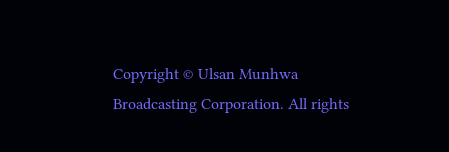Copyright © Ulsan Munhwa Broadcasting Corporation. All rights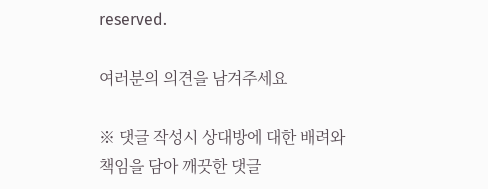reserved.

여러분의 의견을 남겨주세요

※ 댓글 작성시 상대방에 대한 배려와 책임을 담아 깨끗한 댓글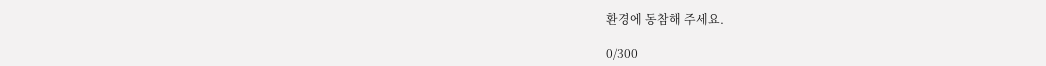환경에 동참해 주세요.

0/300